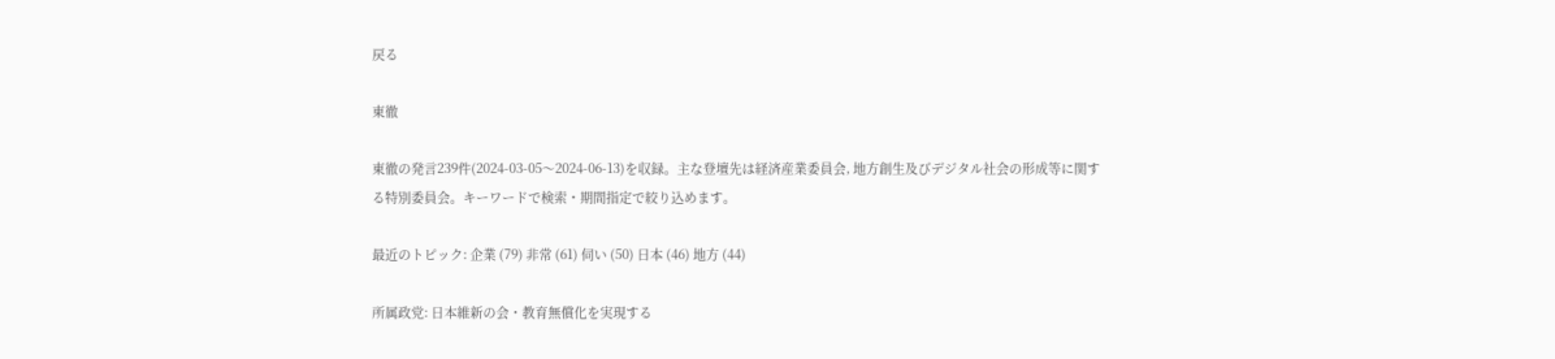戻る

東徹

東徹の発言239件(2024-03-05〜2024-06-13)を収録。主な登壇先は経済産業委員会, 地方創生及びデジタル社会の形成等に関する特別委員会。キーワードで検索・期間指定で絞り込めます。

最近のトピック: 企業 (79) 非常 (61) 伺い (50) 日本 (46) 地方 (44)

所属政党: 日本維新の会・教育無償化を実現する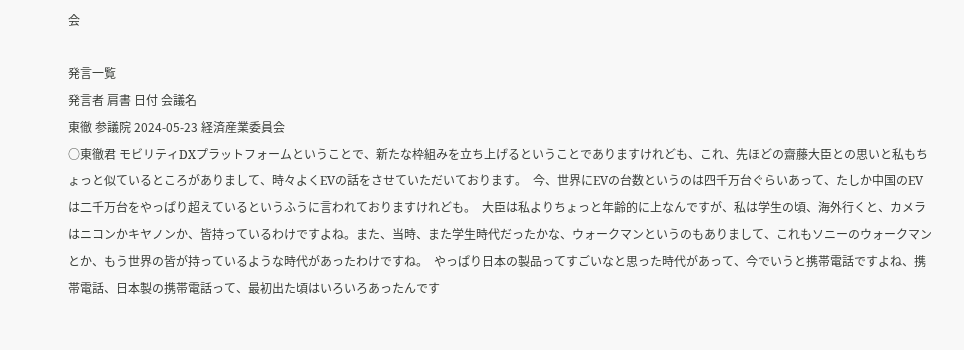会

発言一覧
発言者 肩書 日付 会議名
東徹 参議院 2024-05-23 経済産業委員会
○東徹君 モビリティDXプラットフォームということで、新たな枠組みを立ち上げるということでありますけれども、これ、先ほどの齋藤大臣との思いと私もちょっと似ているところがありまして、時々よくEVの話をさせていただいております。  今、世界にEVの台数というのは四千万台ぐらいあって、たしか中国のEVは二千万台をやっぱり超えているというふうに言われておりますけれども。  大臣は私よりちょっと年齢的に上なんですが、私は学生の頃、海外行くと、カメラはニコンかキヤノンか、皆持っているわけですよね。また、当時、また学生時代だったかな、ウォークマンというのもありまして、これもソニーのウォークマンとか、もう世界の皆が持っているような時代があったわけですね。  やっぱり日本の製品ってすごいなと思った時代があって、今でいうと携帯電話ですよね、携帯電話、日本製の携帯電話って、最初出た頃はいろいろあったんです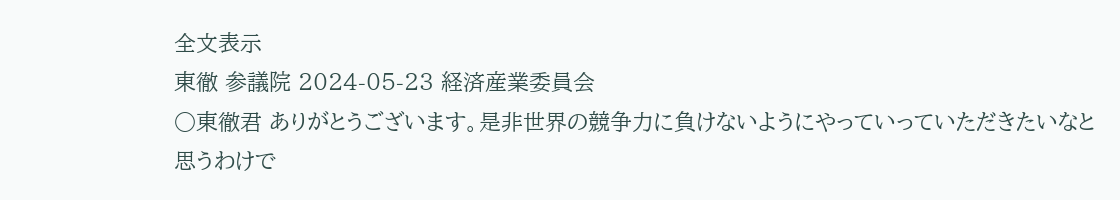全文表示
東徹 参議院 2024-05-23 経済産業委員会
○東徹君 ありがとうございます。是非世界の競争力に負けないようにやっていっていただきたいなと思うわけで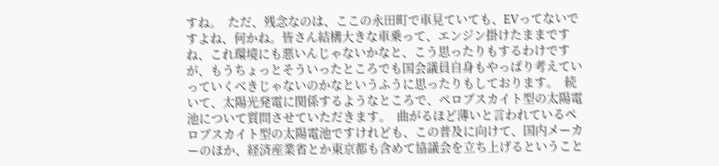すね。  ただ、残念なのは、ここの永田町で車見ていても、EVってないですよね、何かね。皆さん結構大きな車乗って、エンジン掛けたままですね、これ環境にも悪いんじゃないかなと、こう思ったりもするわけですが、もうちょっとそういったところでも国会議員自身もやっぱり考えていっていくべきじゃないのかなというふうに思ったりもしております。  続いて、太陽光発電に関係するようなところで、ペロブスカイト型の太陽電池について質問させていただきます。  曲がるほど薄いと言われているペロブスカイト型の太陽電池ですけれども、この普及に向けて、国内メーカーのほか、経済産業省とか東京都も含めて協議会を立ち上げるということ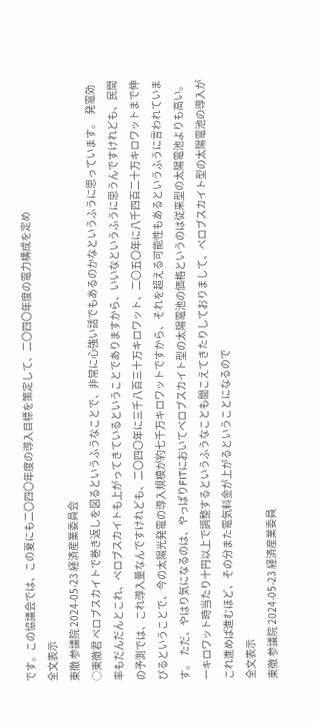です。この協議会では、この夏にも二〇四〇年度の導入目標を策定して、二〇四〇年度の電力構成を定め
全文表示
東徹 参議院 2024-05-23 経済産業委員会
○東徹君 ペロブスカイトで巻き返しを図るというふうなことで、非常に心強い話でもあるのかなというふうに思っています。  発電効率もだんだんとこれ、ペロブスカイトも上がってきているということでありますから、いいなというふうに思うんですけれども、民間の予測では、これ導入量なんですけれども、二〇四〇年に三千八百三十万キロワット、二〇五〇年に八千四百二十万キロワットまで伸びるということで、今の太陽光発電の導入規模が約七千万キロワットですから、それを超える可能性もあるというふうに言われています。  ただ、やはり気になるのは、やっぱりFITにおいてペロブスカイト型の太陽電池の価格というのは従来型の太陽電池よりも高い。一キロワット時当たり十円以上で調整するというふうなことも聞こえてきたりしておりまして、ペロブスカイト型の太陽電池の導入がこれ進めば進むほど、その分また電気料金が上がるということになるので
全文表示
東徹 参議院 2024-05-23 経済産業委員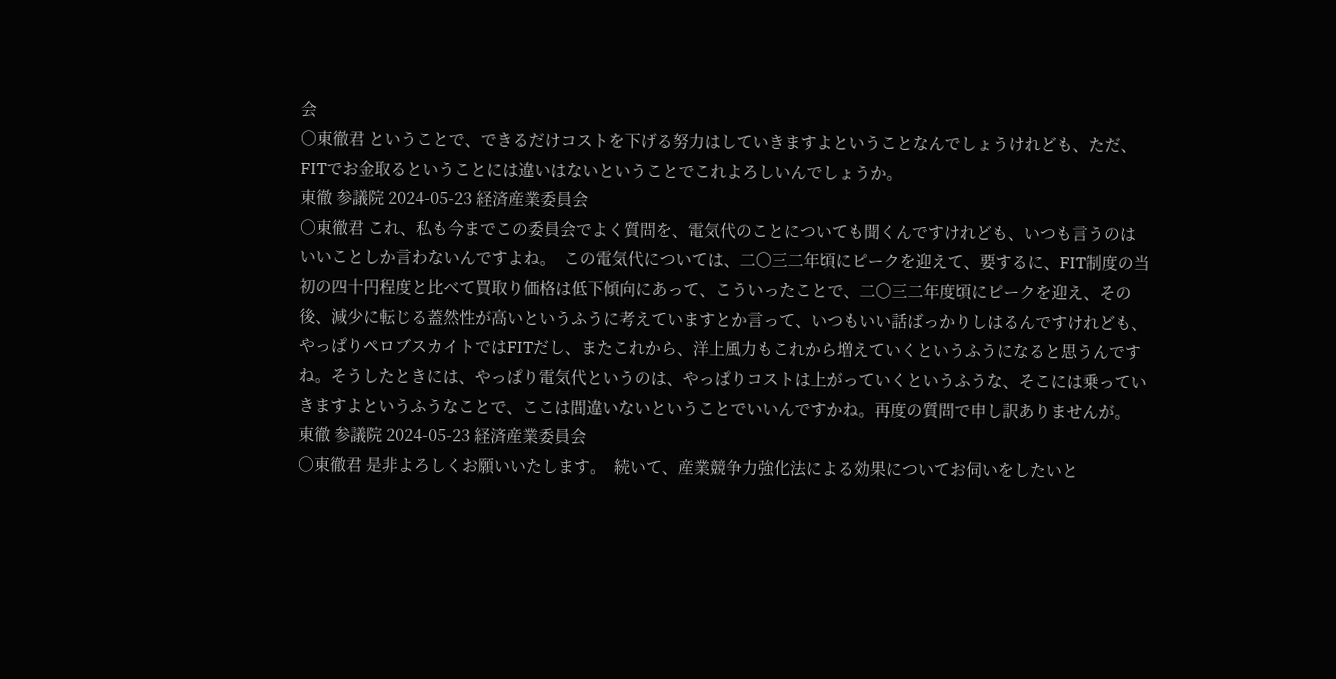会
○東徹君 ということで、できるだけコストを下げる努力はしていきますよということなんでしょうけれども、ただ、FITでお金取るということには違いはないということでこれよろしいんでしょうか。
東徹 参議院 2024-05-23 経済産業委員会
○東徹君 これ、私も今までこの委員会でよく質問を、電気代のことについても聞くんですけれども、いつも言うのはいいことしか言わないんですよね。  この電気代については、二〇三二年頃にピークを迎えて、要するに、FIT制度の当初の四十円程度と比べて買取り価格は低下傾向にあって、こういったことで、二〇三二年度頃にピークを迎え、その後、減少に転じる蓋然性が高いというふうに考えていますとか言って、いつもいい話ばっかりしはるんですけれども、やっぱりペロブスカイトではFITだし、またこれから、洋上風力もこれから増えていくというふうになると思うんですね。そうしたときには、やっぱり電気代というのは、やっぱりコストは上がっていくというふうな、そこには乗っていきますよというふうなことで、ここは間違いないということでいいんですかね。再度の質問で申し訳ありませんが。
東徹 参議院 2024-05-23 経済産業委員会
○東徹君 是非よろしくお願いいたします。  続いて、産業競争力強化法による効果についてお伺いをしたいと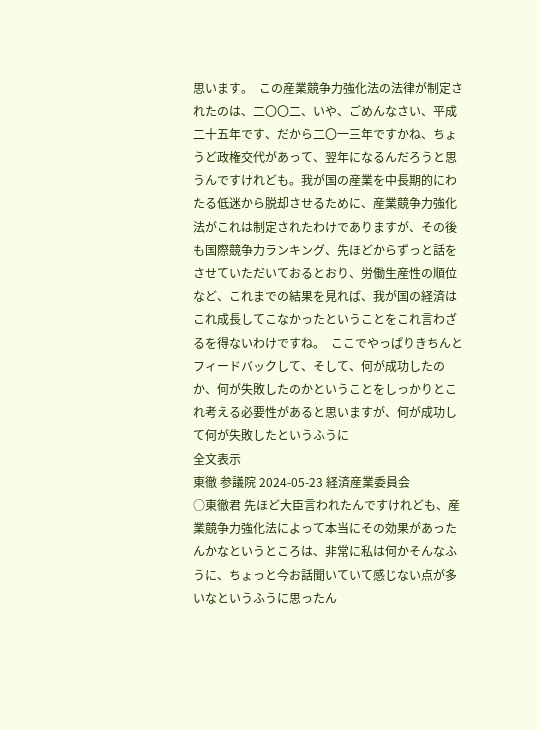思います。  この産業競争力強化法の法律が制定されたのは、二〇〇二、いや、ごめんなさい、平成二十五年です、だから二〇一三年ですかね、ちょうど政権交代があって、翌年になるんだろうと思うんですけれども。我が国の産業を中長期的にわたる低迷から脱却させるために、産業競争力強化法がこれは制定されたわけでありますが、その後も国際競争力ランキング、先ほどからずっと話をさせていただいておるとおり、労働生産性の順位など、これまでの結果を見れば、我が国の経済はこれ成長してこなかったということをこれ言わざるを得ないわけですね。  ここでやっぱりきちんとフィードバックして、そして、何が成功したのか、何が失敗したのかということをしっかりとこれ考える必要性があると思いますが、何が成功して何が失敗したというふうに
全文表示
東徹 参議院 2024-05-23 経済産業委員会
○東徹君 先ほど大臣言われたんですけれども、産業競争力強化法によって本当にその効果があったんかなというところは、非常に私は何かそんなふうに、ちょっと今お話聞いていて感じない点が多いなというふうに思ったん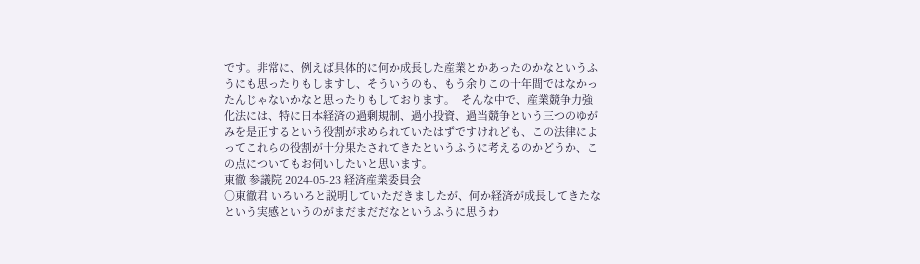です。非常に、例えば具体的に何か成長した産業とかあったのかなというふうにも思ったりもしますし、そういうのも、もう余りこの十年間ではなかったんじゃないかなと思ったりもしております。  そんな中で、産業競争力強化法には、特に日本経済の過剰規制、過小投資、過当競争という三つのゆがみを是正するという役割が求められていたはずですけれども、この法律によってこれらの役割が十分果たされてきたというふうに考えるのかどうか、この点についてもお伺いしたいと思います。
東徹 参議院 2024-05-23 経済産業委員会
○東徹君 いろいろと説明していただきましたが、何か経済が成長してきたなという実感というのがまだまだだなというふうに思うわ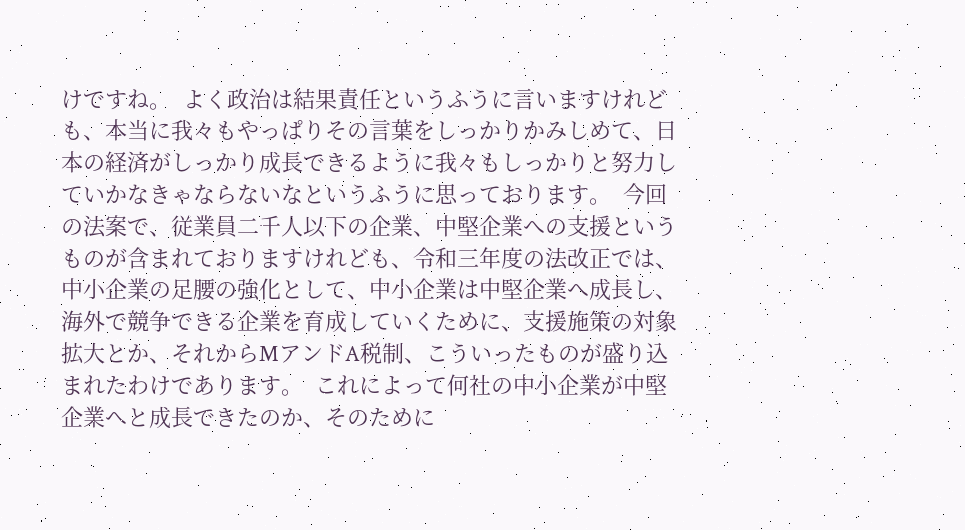けですね。  よく政治は結果責任というふうに言いますけれども、本当に我々もやっぱりその言葉をしっかりかみしめて、日本の経済がしっかり成長できるように我々もしっかりと努力していかなきゃならないなというふうに思っております。  今回の法案で、従業員二千人以下の企業、中堅企業への支援というものが含まれておりますけれども、令和三年度の法改正では、中小企業の足腰の強化として、中小企業は中堅企業へ成長し、海外で競争できる企業を育成していくために、支援施策の対象拡大とか、それからMアンドA税制、こういったものが盛り込まれたわけであります。  これによって何社の中小企業が中堅企業へと成長できたのか、そのために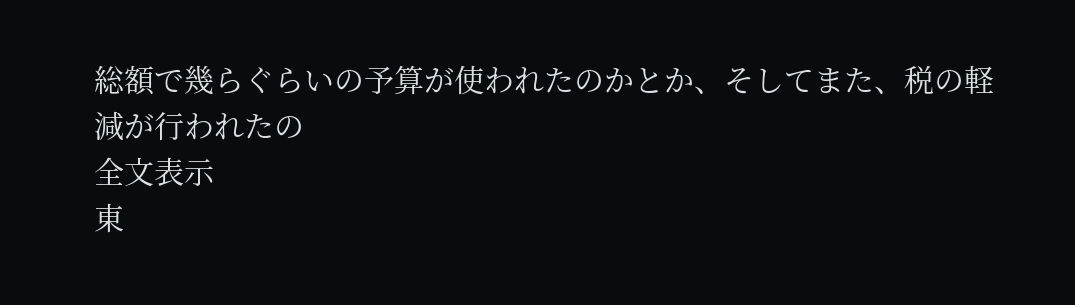総額で幾らぐらいの予算が使われたのかとか、そしてまた、税の軽減が行われたの
全文表示
東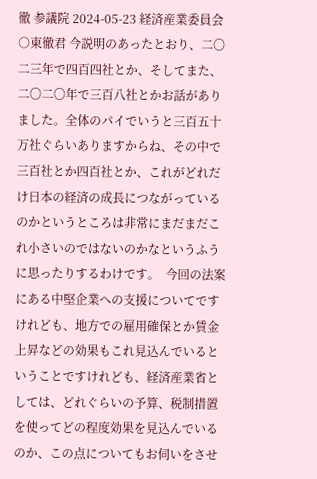徹 参議院 2024-05-23 経済産業委員会
○東徹君 今説明のあったとおり、二〇二三年で四百四社とか、そしてまた、二〇二〇年で三百八社とかお話がありました。全体のパイでいうと三百五十万社ぐらいありますからね、その中で三百社とか四百社とか、これがどれだけ日本の経済の成長につながっているのかというところは非常にまだまだこれ小さいのではないのかなというふうに思ったりするわけです。  今回の法案にある中堅企業への支援についてですけれども、地方での雇用確保とか賃金上昇などの効果もこれ見込んでいるということですけれども、経済産業省としては、どれぐらいの予算、税制措置を使ってどの程度効果を見込んでいるのか、この点についてもお伺いをさせ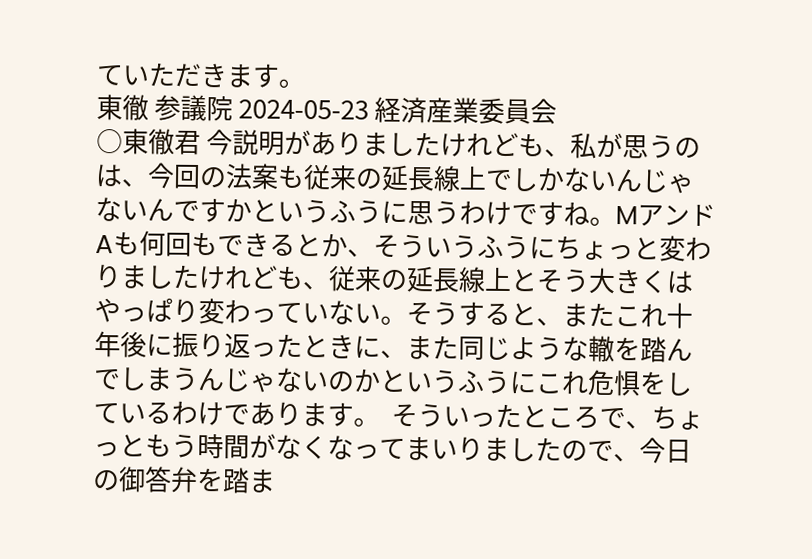ていただきます。
東徹 参議院 2024-05-23 経済産業委員会
○東徹君 今説明がありましたけれども、私が思うのは、今回の法案も従来の延長線上でしかないんじゃないんですかというふうに思うわけですね。MアンドAも何回もできるとか、そういうふうにちょっと変わりましたけれども、従来の延長線上とそう大きくはやっぱり変わっていない。そうすると、またこれ十年後に振り返ったときに、また同じような轍を踏んでしまうんじゃないのかというふうにこれ危惧をしているわけであります。  そういったところで、ちょっともう時間がなくなってまいりましたので、今日の御答弁を踏ま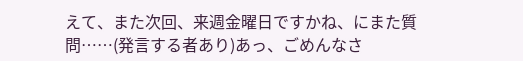えて、また次回、来週金曜日ですかね、にまた質問……(発言する者あり)あっ、ごめんなさ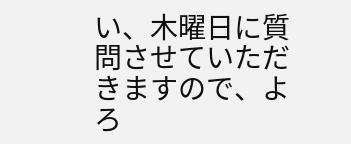い、木曜日に質問させていただきますので、よろ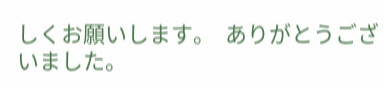しくお願いします。  ありがとうございました。